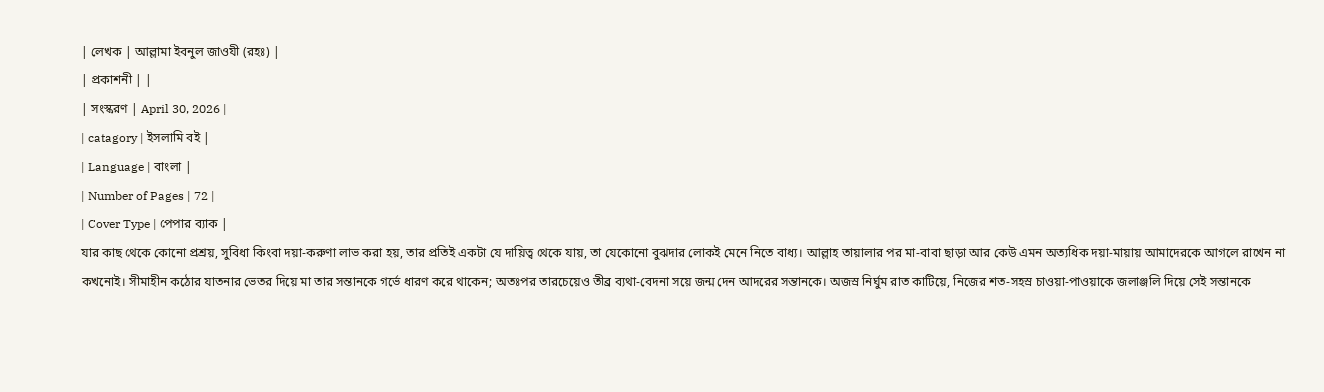| লেখক | আল্লামা ইবনুল জাওযী (রহঃ) |
| প্রকাশনী | |
| সংস্করণ | April 30, 2026 |
| catagory | ইসলামি বই |
| Language | বাংলা |
| Number of Pages | 72 |
| Cover Type | পেপার ব্যাক |
যার কাছ থেকে কোনো প্রশ্রয়, সুবিধা কিংবা দয়া-করুণা লাভ করা হয়, তার প্রতিই একটা যে দায়িত্ব থেকে যায়, তা যেকোনো বুঝদার লোকই মেনে নিতে বাধ্য। আল্লাহ তায়ালার পর মা-বাবা ছাড়া আর কেউ এমন অত্যধিক দয়া-মায়ায় আমাদেরকে আগলে রাখেন না কখনোই। সীমাহীন কঠোর যাতনার ভেতর দিয়ে মা তার সন্তানকে গর্ভে ধারণ করে থাকেন; অতঃপর তারচেয়েও তীব্র ব্যথা-বেদনা সয়ে জন্ম দেন আদরের সন্তানকে। অজস্র নির্ঘুম রাত কাটিয়ে, নিজের শত-সহস্র চাওয়া-পাওয়াকে জলাঞ্জলি দিয়ে সেই সন্তানকে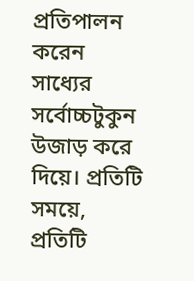প্রতিপালন করেন সাধ্যের সর্বোচ্চটুকুন উজাড় করে দিয়ে। প্রতিটি সময়ে, প্রতিটি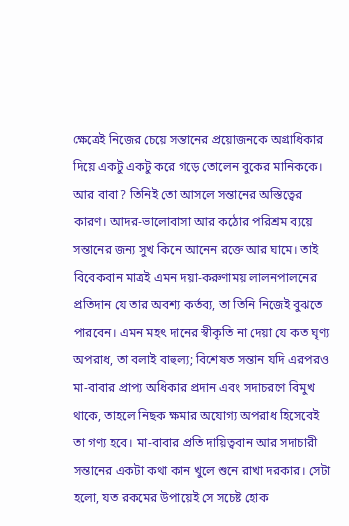ক্ষেত্রেই নিজের চেয়ে সন্তানের প্রয়োজনকে অগ্রাধিকার দিয়ে একটু একটু করে গড়ে তোলেন বুকের মানিককে। আর বাবা? তিনিই তো আসলে সন্তানের অস্তিত্বের কারণ। আদর-ভালোবাসা আর কঠোর পরিশ্রম ব্যয়ে সন্তানের জন্য সুখ কিনে আনেন রক্তে আর ঘামে। তাই বিবেকবান মাত্রই এমন দয়া-করুণাময় লালনপালনের প্রতিদান যে তার অবশ্য কর্তব্য, তা তিনি নিজেই বুঝতে পারবেন। এমন মহৎ দানের স্বীকৃতি না দেয়া যে কত ঘৃণ্য অপরাধ, তা বলাই বাহুল্য; বিশেষত সন্তান যদি এরপরও মা-বাবার প্রাপ্য অধিকার প্রদান এবং সদাচরণে বিমুখ থাকে, তাহলে নিছক ক্ষমার অযোগ্য অপরাধ হিসেবেই তা গণ্য হবে। মা-বাবার প্রতি দায়িত্ববান আর সদাচারী সন্তানের একটা কথা কান খুলে শুনে রাখা দরকার। সেটা হলো, যত রকমের উপায়েই সে সচেষ্ট হোক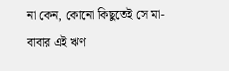না কেন, কোনো কিছুতেই সে মা-বাবার এই ঋণ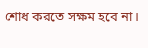শোধ করতে সক্ষম হবে না।